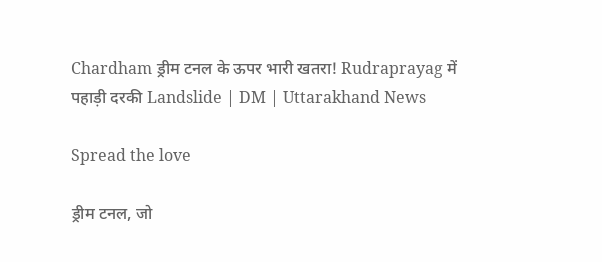Chardham ड्रीम टनल के ऊपर भारी खतरा! Rudraprayag में पहाड़ी दरकी Landslide | DM | Uttarakhand News

Spread the love

ड्रीम टनल, जो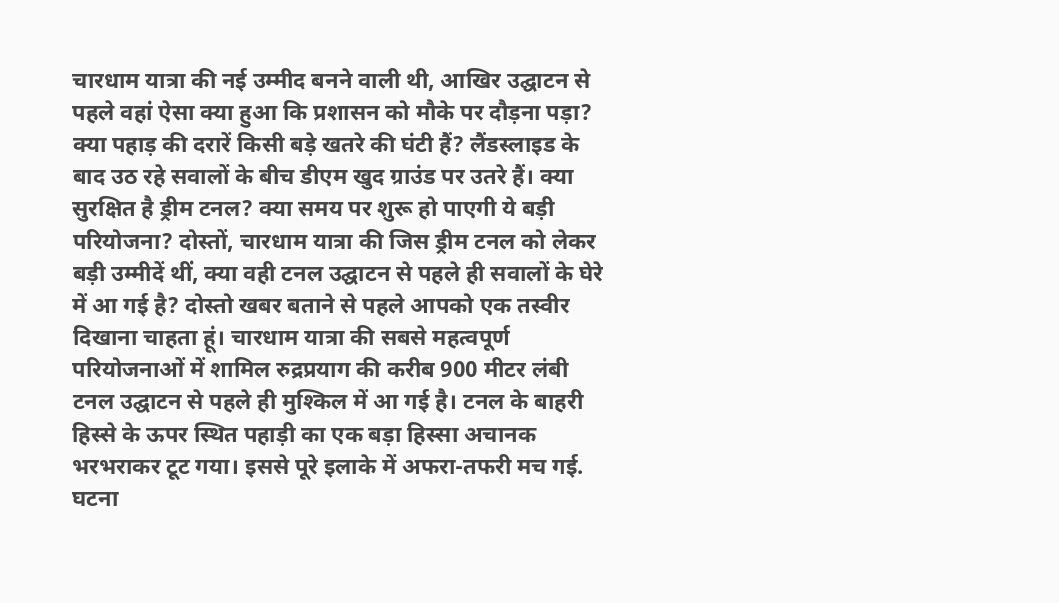चारधाम यात्रा की नई उम्मीद बनने वाली थी, आखिर उद्घाटन से पहले वहां ऐसा क्या हुआ कि प्रशासन को मौके पर दौड़ना पड़ा? क्या पहाड़ की दरारें किसी बड़े खतरे की घंटी हैं? लैंडस्लाइड के बाद उठ रहे सवालों के बीच डीएम खुद ग्राउंड पर उतरे हैं। क्या सुरक्षित है ड्रीम टनल? क्या समय पर शुरू हो पाएगी ये बड़ी परियोजना? दोस्तों, चारधाम यात्रा की जिस ड्रीम टनल को लेकर बड़ी उम्मीदें थीं, क्या वही टनल उद्घाटन से पहले ही सवालों के घेरे में आ गई है? दोस्तो खबर बताने से पहले आपको एक तस्वीर दिखाना चाहता हूं। चारधाम यात्रा की सबसे महत्वपूर्ण परियोजनाओं में शामिल रुद्रप्रयाग की करीब 900 मीटर लंबी टनल उद्घाटन से पहले ही मुश्किल में आ गई है। टनल के बाहरी हिस्से के ऊपर स्थित पहाड़ी का एक बड़ा हिस्सा अचानक भरभराकर टूट गया। इससे पूरे इलाके में अफरा-तफरी मच गई. घटना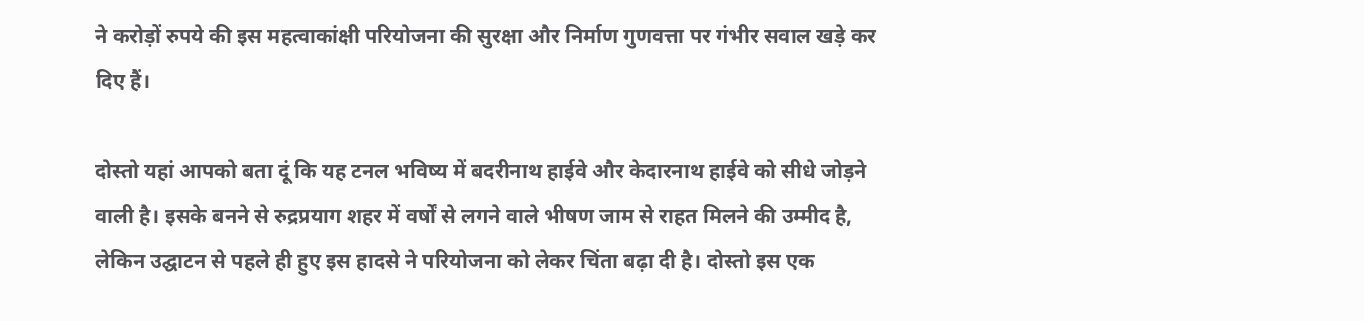ने करोड़ों रुपये की इस महत्वाकांक्षी परियोजना की सुरक्षा और निर्माण गुणवत्ता पर गंभीर सवाल खड़े कर दिए हैं।

दोस्तो यहां आपको बता दूं कि यह टनल भविष्य में बदरीनाथ हाईवे और केदारनाथ हाईवे को सीधे जोड़ने वाली है। इसके बनने से रुद्रप्रयाग शहर में वर्षों से लगने वाले भीषण जाम से राहत मिलने की उम्मीद है, लेकिन उद्घाटन से पहले ही हुए इस हादसे ने परियोजना को लेकर चिंता बढ़ा दी है। दोस्तो इस एक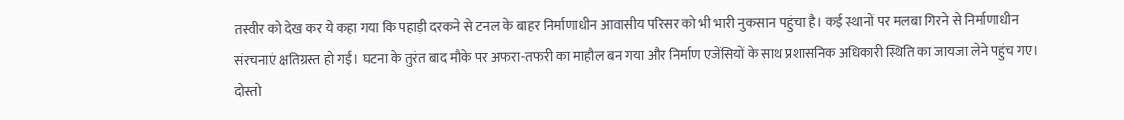तस्वीर को देख कर ये कहा गया कि पहाड़ी दरकने से टनल के बाहर निर्माणाधीन आवासीय परिसर को भी भारी नुकसान पहुंचा है। कई स्थानों पर मलबा गिरने से निर्माणाधीन संरचनाएं क्षतिग्रस्त हो गईं। घटना के तुरंत बाद मौके पर अफरा-तफरी का माहौल बन गया और निर्माण एजेंसियों के साथ प्रशासनिक अधिकारी स्थिति का जायजा लेने पहुंच गए। दोस्तो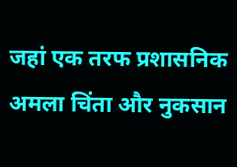जहां एक तरफ प्रशासनिक अमला चिंता और नुकसान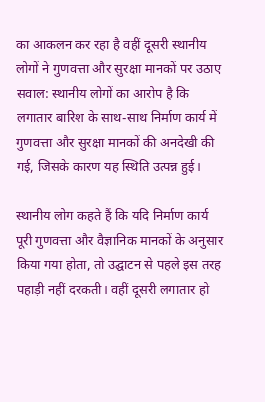का आकलन कर रहा है वहीं दूसरी स्थानीय लोगों ने गुणवत्ता और सुरक्षा मानकों पर उठाए सवाल: स्थानीय लोगों का आरोप है कि लगातार बारिश के साथ-साथ निर्माण कार्य में गुणवत्ता और सुरक्षा मानकों की अनदेखी की गई, जिसके कारण यह स्थिति उत्पन्न हुई।

स्थानीय लोग कहते हैं कि यदि निर्माण कार्य पूरी गुणवत्ता और वैज्ञानिक मानकों के अनुसार किया गया होता, तो उद्घाटन से पहले इस तरह पहाड़ी नहीं दरकती। वहीं दूसरी लगातार हो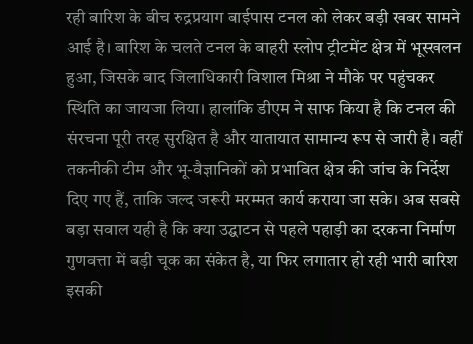रही बारिश के बीच रुद्रप्रयाग बाईपास टनल को लेकर बड़ी खबर सामने आई है। बारिश के चलते टनल के बाहरी स्लोप ट्रीटमेंट क्षेत्र में भूस्खलन हुआ, जिसके बाद जिलाधिकारी विशाल मिश्रा ने मौके पर पहुंचकर स्थिति का जायजा लिया। हालांकि डीएम ने साफ किया है कि टनल की संरचना पूरी तरह सुरक्षित है और यातायात सामान्य रूप से जारी है। वहीं तकनीकी टीम और भू-वैज्ञानिकों को प्रभावित क्षेत्र की जांच के निर्देश दिए गए हैं, ताकि जल्द जरूरी मरम्मत कार्य कराया जा सके। अब सबसे बड़ा सवाल यही है कि क्या उद्घाटन से पहले पहाड़ी का दरकना निर्माण गुणवत्ता में बड़ी चूक का संकेत है, या फिर लगातार हो रही भारी बारिश इसकी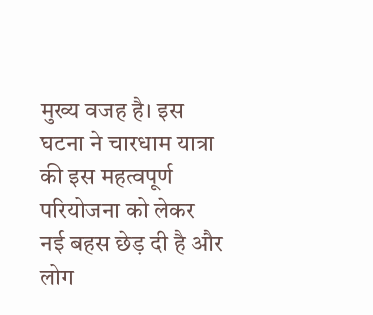मुख्य वजह है। इस घटना ने चारधाम यात्रा की इस महत्वपूर्ण परियोजना को लेकर नई बहस छेड़ दी है और लोग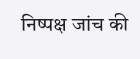निष्पक्ष जांच की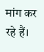मांग कर रहे हैं।